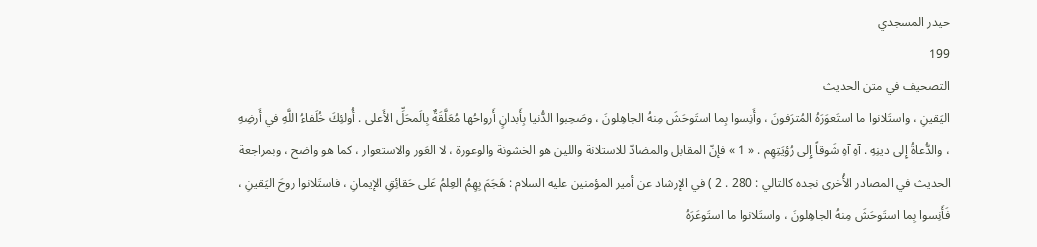حيدر المسجدي
199
التصحيف في متن الحديث
اليَقينِ ، واستَلانوا ما استَعوَرَهُ المُترَفونَ ، وأَنِسوا بِما استَوحَشَ مِنهُ الجاهِلونَ ، وصَحِبوا الدُّنيا بِأَبدانٍ أَرواحُها مُعَلَّقَةٌ بِالَمحَلِّ الأَعلى . أُولئِكَ خُلَفاءُ اللَّهِ في أَرضِهِ ، والدُّعاةُ إِلى دينِهِ . آهِ آهِ شَوقاً إِلى رُؤيَتِهِم . « 1 » فإنّ المقابل والمضادّ للاستلانة واللين هو الخشونة والوعورة ، لا العَور والاستعوار ، كما هو واضح ، وبمراجعة الحديث في المصادر الأُخرى نجده كالتالي : 280 . 2 ) في الإرشاد عن أمير المؤمنين عليه السلام : هَجَمَ بِهِمُ العِلمُ عَلى حَقائِقِ الإيمانِ ، فاستَلانوا روحَ اليَقينِ ، فَأَنِسوا بِما استَوحَشَ مِنهُ الجاهِلونَ ، واستَلانوا ما استَوعَرَهُ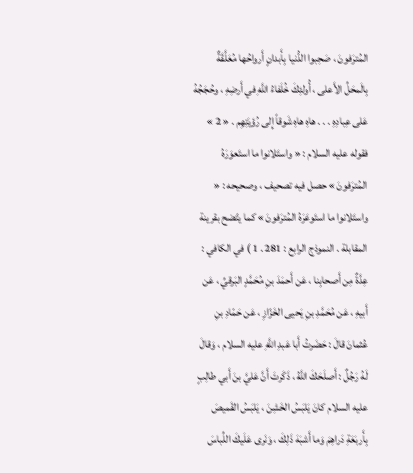المُترَفونَ ، صَحِبوا الدُّنيا بِأَبدانٍ أَرواحُها مُعَلَّقَةٌ بِالَمحَلِّ الأَعلى ، أُولئِكَ خُلَفاءُ اللَّهِ في أَرضِهِ ، وحُجَجُهُ عَلى عِبادِهِ . . . هاهِ هاهِ شَوقاً إِلى رُؤيَتِهِم . « 2 » فقوله عليه السلام : « واستَلانوا ما استَعوَرَهُ المُترَفونَ » حصل فيه تصحيف ، وصحيحه : « واستَلانوا ما استَوعَرَهُ المُترَفونَ » كما يتّضح بقرينة المقابلة . النموذج الرابع : 281 . 1 ) في الكافي : عِدَّةٌ مِن أَصحابِنا ، عَن أَحمَدَ بنِ مُحَمَّدٍ البَرقيِّ ، عَن أَبيهِ ، عَن مُحَمَّدِ بنِ يَحيى الخَزّازِ ، عَن حَمّادِ بنِ عُثمانَ قالَ : حَضَرتُ أَبا عَبدِ اللَّهِ عليه السلام ، وَقالَ لَهُ رَجُلٌ : أَصلَحَكَ اللَّهُ ، ذَكَرتَ أَنَّ عَليَّ بنَ أَبي طالِبٍ عليه السلام كانَ يَلبَسُ الخَشِنَ ، يَلبَسُ القَميصَ بِأَربَعَةِ دَراهِمَ وَما أَشبَهَ ذَلِكَ ، وَنَرى عَلَيكَ اللِّباسَ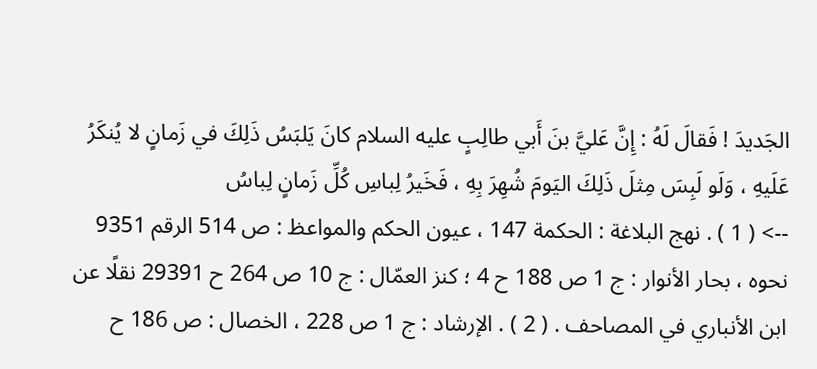الجَديدَ ! فَقالَ لَهُ : إِنَّ عَليَّ بنَ أَبي طالِبٍ عليه السلام كانَ يَلبَسُ ذَلِكَ في زَمانٍ لا يُنكَرُ عَلَيهِ ، وَلَو لَبِسَ مِثلَ ذَلِكَ اليَومَ شُهِرَ بِهِ ، فَخَيرُ لِباسِ كُلِّ زَمانٍ لِباسُ
--> ( 1 ) . نهج البلاغة : الحكمة 147 ، عيون الحكم والمواعظ : ص 514 الرقم 9351 نحوه ، بحار الأنوار : ج 1 ص 188 ح 4 ؛ كنز العمّال : ج 10 ص 264 ح 29391 نقلًا عن ابن الأنباري في المصاحف . ( 2 ) . الإرشاد : ج 1 ص 228 ، الخصال : ص 186 ح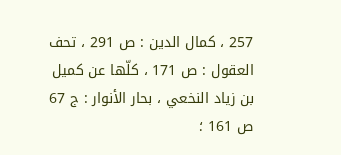257 ، كمال الدين : ص 291 ، تحف العقول : ص 171 ، كلّها عن كميل بن زياد النخعي ، بحار الأنوار : ج 67 ص 161 ؛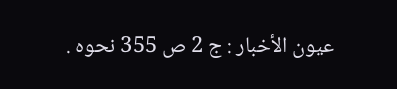عيون الأخبار : ج 2 ص 355 نحوه .